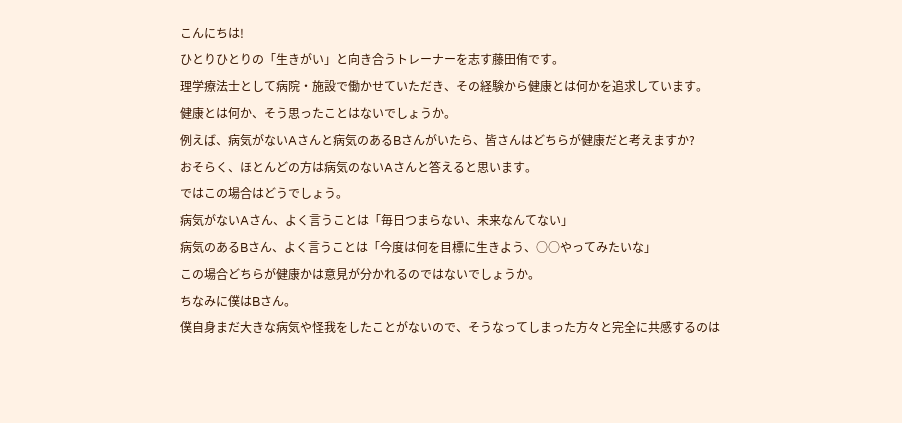こんにちは!
ひとりひとりの「生きがい」と向き合うトレーナーを志す藤田侑です。
理学療法士として病院・施設で働かせていただき、その経験から健康とは何かを追求しています。
健康とは何か、そう思ったことはないでしょうか。
例えば、病気がないAさんと病気のあるBさんがいたら、皆さんはどちらが健康だと考えますか?
おそらく、ほとんどの方は病気のないAさんと答えると思います。
ではこの場合はどうでしょう。
病気がないAさん、よく言うことは「毎日つまらない、未来なんてない」
病気のあるBさん、よく言うことは「今度は何を目標に生きよう、○○やってみたいな」
この場合どちらが健康かは意見が分かれるのではないでしょうか。
ちなみに僕はBさん。
僕自身まだ大きな病気や怪我をしたことがないので、そうなってしまった方々と完全に共感するのは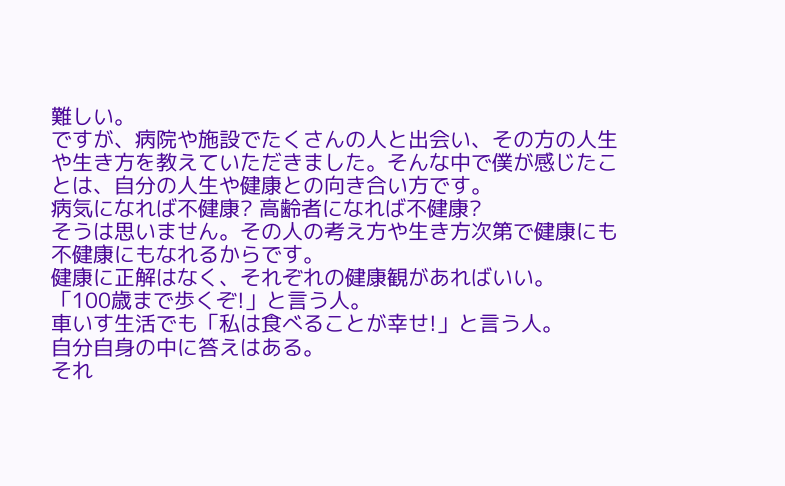難しい。
ですが、病院や施設でたくさんの人と出会い、その方の人生や生き方を教えていただきました。そんな中で僕が感じたことは、自分の人生や健康との向き合い方です。
病気になれば不健康? 高齢者になれば不健康?
そうは思いません。その人の考え方や生き方次第で健康にも不健康にもなれるからです。
健康に正解はなく、それぞれの健康観があればいい。
「100歳まで歩くぞ!」と言う人。
車いす生活でも「私は食べることが幸せ!」と言う人。
自分自身の中に答えはある。
それ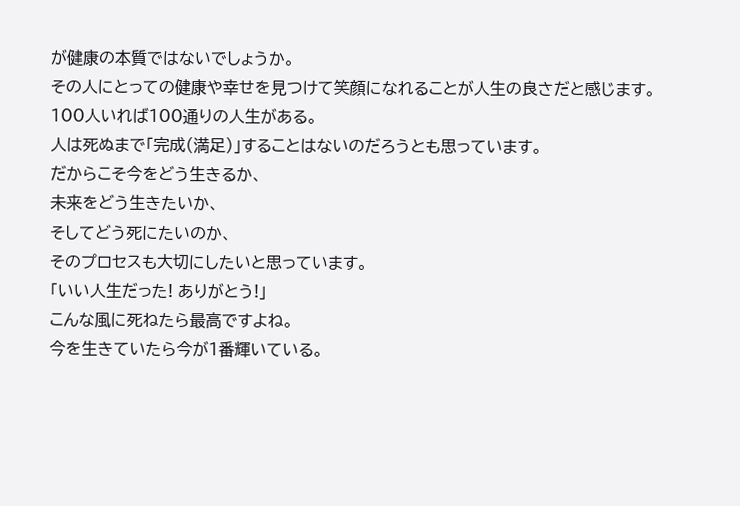が健康の本質ではないでしょうか。
その人にとっての健康や幸せを見つけて笑顔になれることが人生の良さだと感じます。
100人いれば100通りの人生がある。
人は死ぬまで「完成(満足)」することはないのだろうとも思っています。
だからこそ今をどう生きるか、
未来をどう生きたいか、
そしてどう死にたいのか、
そのプロセスも大切にしたいと思っています。
「いい人生だった! ありがとう!」
こんな風に死ねたら最高ですよね。
今を生きていたら今が1番輝いている。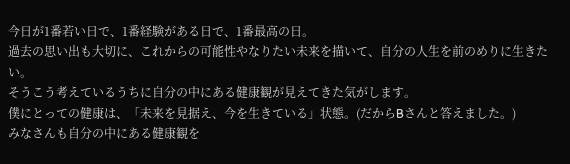今日が1番若い日で、1番経験がある日で、1番最高の日。
過去の思い出も大切に、これからの可能性やなりたい未来を描いて、自分の人生を前のめりに生きたい。
そうこう考えているうちに自分の中にある健康観が見えてきた気がします。
僕にとっての健康は、「未来を見据え、今を生きている」状態。(だからBさんと答えました。)
みなさんも自分の中にある健康観を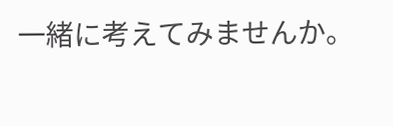一緒に考えてみませんか。